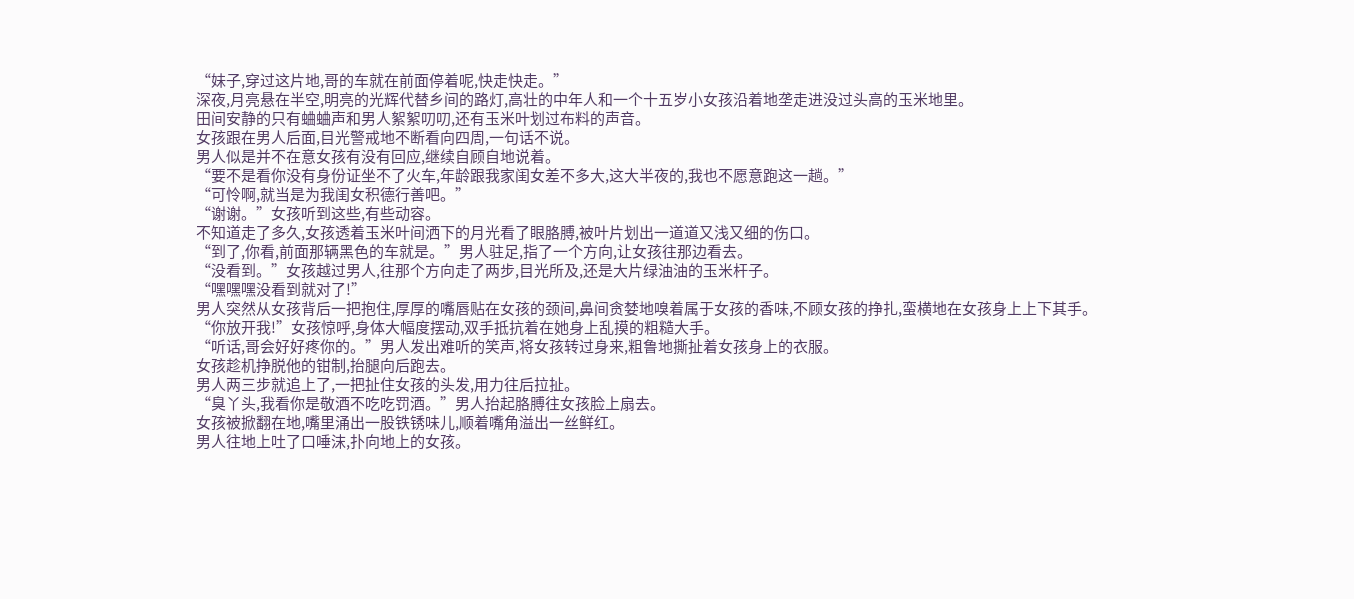“妹子,穿过这片地,哥的车就在前面停着呢,快走快走。”
深夜,月亮悬在半空,明亮的光辉代替乡间的路灯,高壮的中年人和一个十五岁小女孩沿着地垄走进没过头高的玉米地里。
田间安静的只有蛐蛐声和男人絮絮叨叨,还有玉米叶划过布料的声音。
女孩跟在男人后面,目光警戒地不断看向四周,一句话不说。
男人似是并不在意女孩有没有回应,继续自顾自地说着。
“要不是看你没有身份证坐不了火车,年龄跟我家闺女差不多大,这大半夜的,我也不愿意跑这一趟。”
“可怜啊,就当是为我闺女积德行善吧。”
“谢谢。”女孩听到这些,有些动容。
不知道走了多久,女孩透着玉米叶间洒下的月光看了眼胳膊,被叶片划出一道道又浅又细的伤口。
“到了,你看,前面那辆黑色的车就是。”男人驻足,指了一个方向,让女孩往那边看去。
“没看到。”女孩越过男人,往那个方向走了两步,目光所及,还是大片绿油油的玉米杆子。
“嘿嘿嘿没看到就对了!”
男人突然从女孩背后一把抱住,厚厚的嘴唇贴在女孩的颈间,鼻间贪婪地嗅着属于女孩的香味,不顾女孩的挣扎,蛮横地在女孩身上上下其手。
“你放开我!”女孩惊呼,身体大幅度摆动,双手抵抗着在她身上乱摸的粗糙大手。
“听话,哥会好好疼你的。”男人发出难听的笑声,将女孩转过身来,粗鲁地撕扯着女孩身上的衣服。
女孩趁机挣脱他的钳制,抬腿向后跑去。
男人两三步就追上了,一把扯住女孩的头发,用力往后拉扯。
“臭丫头,我看你是敬酒不吃吃罚酒。”男人抬起胳膊往女孩脸上扇去。
女孩被掀翻在地,嘴里涌出一股铁锈味儿,顺着嘴角溢出一丝鲜红。
男人往地上吐了口唾沫,扑向地上的女孩。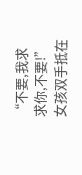“不要,我求求你,不要!”女孩双手抵在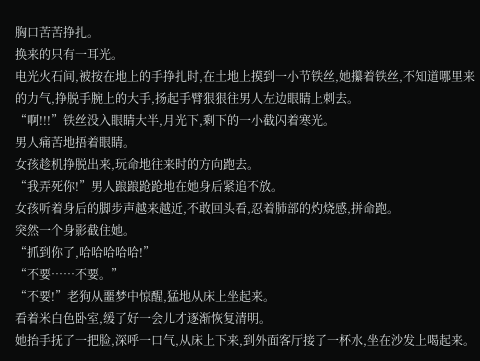胸口苦苦挣扎。
换来的只有一耳光。
电光火石间,被按在地上的手挣扎时,在土地上摸到一小节铁丝,她攥着铁丝,不知道哪里来的力气,挣脱手腕上的大手,扬起手臂狠狠往男人左边眼睛上刺去。
“啊!!!”铁丝没入眼睛大半,月光下,剩下的一小截闪着寒光。
男人痛苦地捂着眼睛。
女孩趁机挣脱出来,玩命地往来时的方向跑去。
“我弄死你!”男人踉踉跄跄地在她身后紧追不放。
女孩听着身后的脚步声越来越近,不敢回头看,忍着肺部的灼烧感,拼命跑。
突然一个身影截住她。
“抓到你了,哈哈哈哈哈!”
“不要……不要。”
“不要!”老狗从噩梦中惊醒,猛地从床上坐起来。
看着米白色卧室,缓了好一会儿才逐渐恢复清明。
她抬手抚了一把脸,深呼一口气,从床上下来,到外面客厅接了一杯水,坐在沙发上喝起来。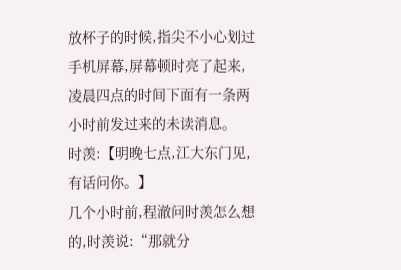放杯子的时候,指尖不小心划过手机屏幕,屏幕顿时亮了起来,凌晨四点的时间下面有一条两小时前发过来的未读消息。
时羡:【明晚七点,江大东门见,有话问你。】
几个小时前,程澈问时羡怎么想的,时羡说:“那就分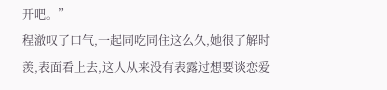开吧。”
程澈叹了口气,一起同吃同住这么久,她很了解时羡,表面看上去,这人从来没有表露过想要谈恋爱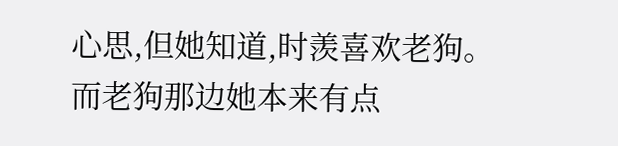心思,但她知道,时羡喜欢老狗。
而老狗那边她本来有点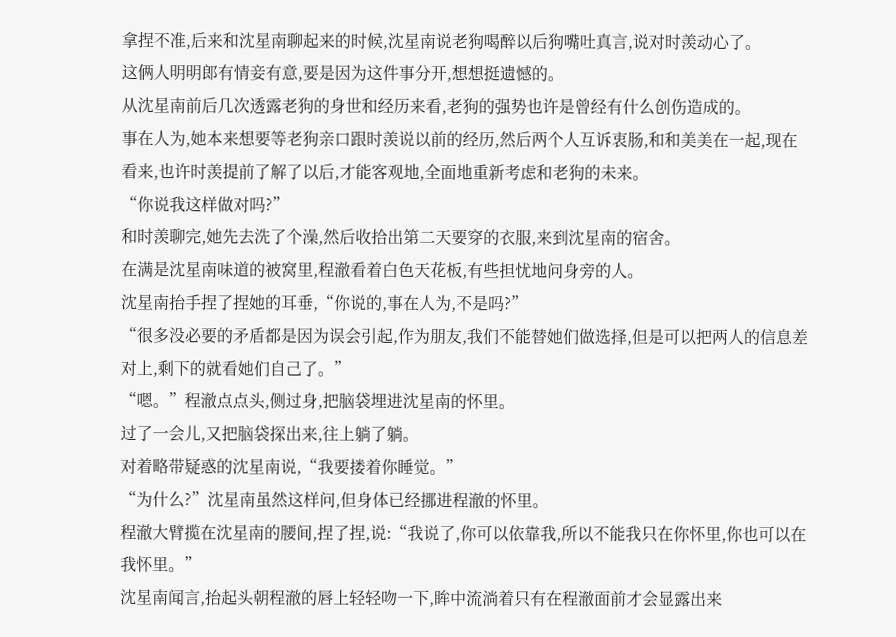拿捏不准,后来和沈星南聊起来的时候,沈星南说老狗喝醉以后狗嘴吐真言,说对时羡动心了。
这俩人明明郎有情妾有意,要是因为这件事分开,想想挺遗憾的。
从沈星南前后几次透露老狗的身世和经历来看,老狗的强势也许是曾经有什么创伤造成的。
事在人为,她本来想要等老狗亲口跟时羡说以前的经历,然后两个人互诉衷肠,和和美美在一起,现在看来,也许时羡提前了解了以后,才能客观地,全面地重新考虑和老狗的未来。
“你说我这样做对吗?”
和时羡聊完,她先去洗了个澡,然后收拾出第二天要穿的衣服,来到沈星南的宿舍。
在满是沈星南味道的被窝里,程澈看着白色天花板,有些担忧地问身旁的人。
沈星南抬手捏了捏她的耳垂,“你说的,事在人为,不是吗?”
“很多没必要的矛盾都是因为误会引起,作为朋友,我们不能替她们做选择,但是可以把两人的信息差对上,剩下的就看她们自己了。”
“嗯。”程澈点点头,侧过身,把脑袋埋进沈星南的怀里。
过了一会儿,又把脑袋探出来,往上躺了躺。
对着略带疑惑的沈星南说,“我要搂着你睡觉。”
“为什么?”沈星南虽然这样问,但身体已经挪进程澈的怀里。
程澈大臂揽在沈星南的腰间,捏了捏,说:“我说了,你可以依靠我,所以不能我只在你怀里,你也可以在我怀里。”
沈星南闻言,抬起头朝程澈的唇上轻轻吻一下,眸中流淌着只有在程澈面前才会显露出来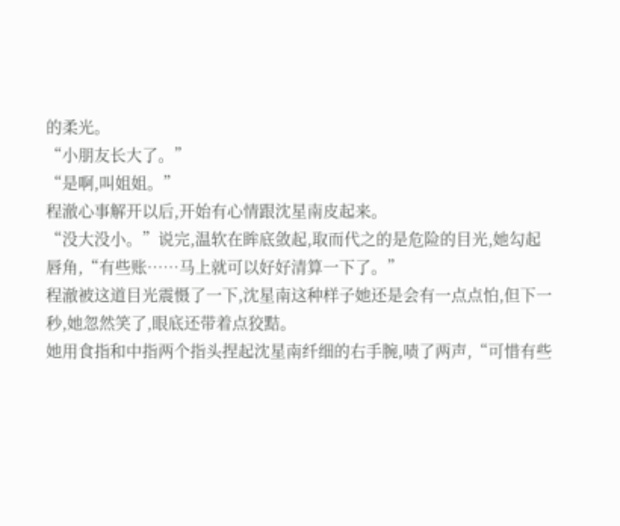的柔光。
“小朋友长大了。”
“是啊,叫姐姐。”
程澈心事解开以后,开始有心情跟沈星南皮起来。
“没大没小。”说完,温软在眸底敛起,取而代之的是危险的目光,她勾起唇角,“有些账……马上就可以好好清算一下了。”
程澈被这道目光震慑了一下,沈星南这种样子她还是会有一点点怕,但下一秒,她忽然笑了,眼底还带着点狡黠。
她用食指和中指两个指头捏起沈星南纤细的右手腕,啧了两声,“可惜有些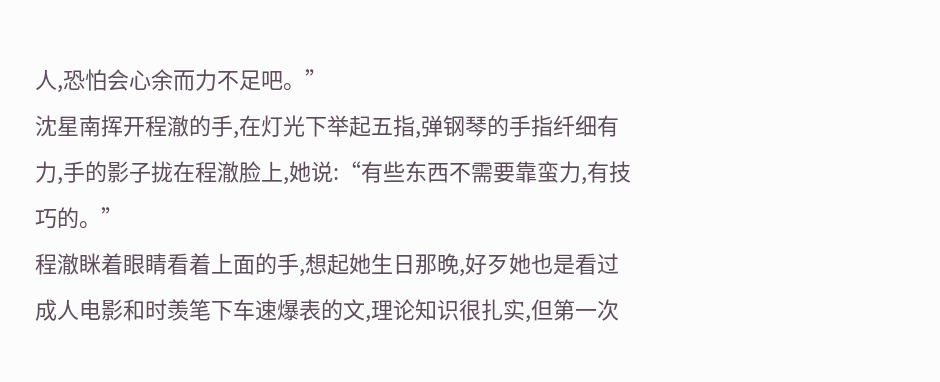人,恐怕会心余而力不足吧。”
沈星南挥开程澈的手,在灯光下举起五指,弹钢琴的手指纤细有力,手的影子拢在程澈脸上,她说:“有些东西不需要靠蛮力,有技巧的。”
程澈眯着眼睛看着上面的手,想起她生日那晚,好歹她也是看过成人电影和时羡笔下车速爆表的文,理论知识很扎实,但第一次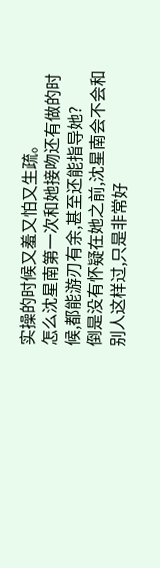实操的时候又羞又怕又生疏。
怎么沈星南第一次和她接吻还有做的时候,都能游刃有余,甚至还能指导她?
倒是没有怀疑在她之前,沈星南会不会和别人这样过,只是非常好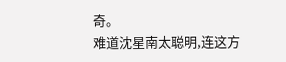奇。
难道沈星南太聪明,连这方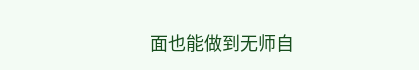面也能做到无师自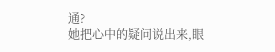通?
她把心中的疑问说出来,眼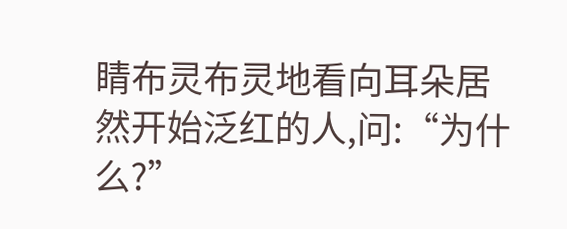睛布灵布灵地看向耳朵居然开始泛红的人,问:“为什么?”